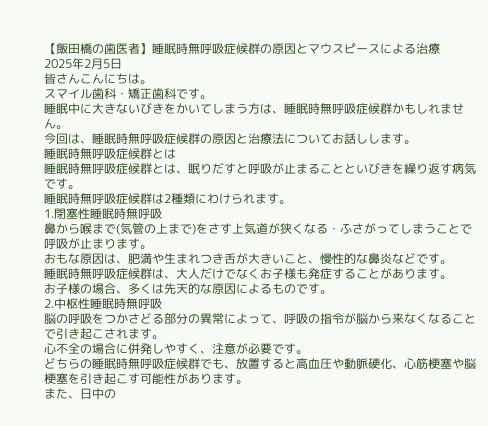【飯田橋の歯医者】睡眠時無呼吸症候群の原因とマウスピースによる治療
2025年2月5日
皆さんこんにちは。
スマイル歯科・矯正歯科です。
睡眠中に大きないびきをかいてしまう方は、睡眠時無呼吸症候群かもしれません。
今回は、睡眠時無呼吸症候群の原因と治療法についてお話しします。
睡眠時無呼吸症候群とは
睡眠時無呼吸症候群とは、眠りだすと呼吸が止まることといびきを繰り返す病気です。
睡眠時無呼吸症候群は2種類にわけられます。
1.閉塞性睡眠時無呼吸
鼻から喉まで(気管の上まで)をさす上気道が狭くなる・ふさがってしまうことで呼吸が止まります。
おもな原因は、肥満や生まれつき舌が大きいこと、慢性的な鼻炎などです。
睡眠時無呼吸症候群は、大人だけでなくお子様も発症することがあります。
お子様の場合、多くは先天的な原因によるものです。
2.中枢性睡眠時無呼吸
脳の呼吸をつかさどる部分の異常によって、呼吸の指令が脳から来なくなることで引き起こされます。
心不全の場合に併発しやすく、注意が必要です。
どちらの睡眠時無呼吸症候群でも、放置すると高血圧や動脈硬化、心筋梗塞や脳梗塞を引き起こす可能性があります。
また、日中の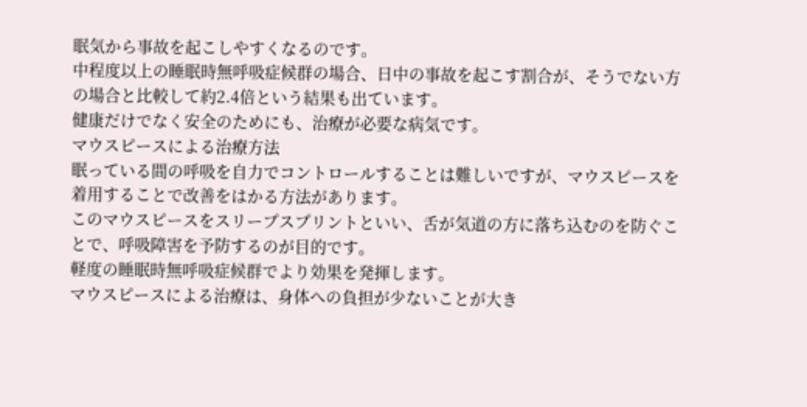眠気から事故を起こしやすくなるのです。
中程度以上の睡眠時無呼吸症候群の場合、日中の事故を起こす割合が、そうでない方の場合と比較して約2.4倍という結果も出ています。
健康だけでなく安全のためにも、治療が必要な病気です。
マウスピースによる治療方法
眠っている間の呼吸を自力でコントロールすることは難しいですが、マウスピースを着用することで改善をはかる方法があります。
このマウスピースをスリープスプリントといい、舌が気道の方に落ち込むのを防ぐことで、呼吸障害を予防するのが目的です。
軽度の睡眠時無呼吸症候群でより効果を発揮します。
マウスピースによる治療は、身体への負担が少ないことが大き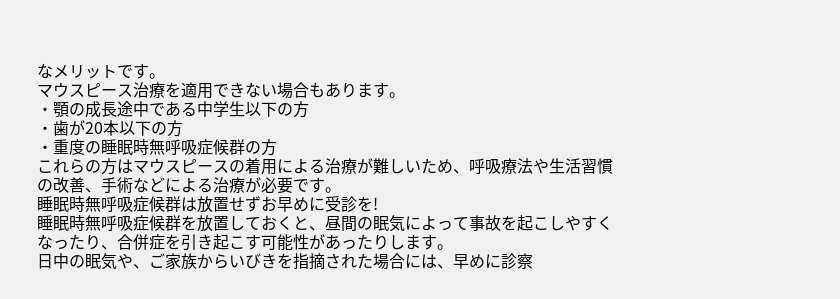なメリットです。
マウスピース治療を適用できない場合もあります。
・顎の成長途中である中学生以下の方
・歯が20本以下の方
・重度の睡眠時無呼吸症候群の方
これらの方はマウスピースの着用による治療が難しいため、呼吸療法や生活習慣の改善、手術などによる治療が必要です。
睡眠時無呼吸症候群は放置せずお早めに受診を!
睡眠時無呼吸症候群を放置しておくと、昼間の眠気によって事故を起こしやすくなったり、合併症を引き起こす可能性があったりします。
日中の眠気や、ご家族からいびきを指摘された場合には、早めに診察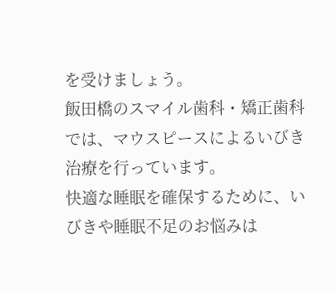を受けましょう。
飯田橋のスマイル歯科・矯正歯科では、マウスピースによるいびき治療を行っています。
快適な睡眠を確保するために、いびきや睡眠不足のお悩みは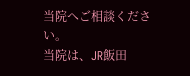当院へご相談ください。
当院は、JR飯田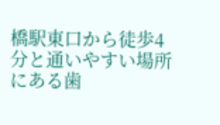橋駅東口から徒歩4分と通いやすい場所にある歯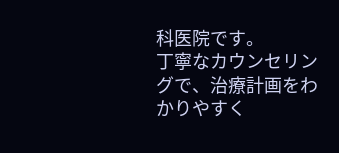科医院です。
丁寧なカウンセリングで、治療計画をわかりやすく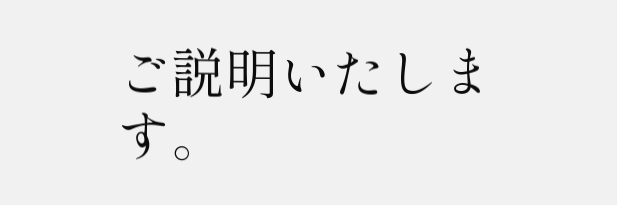ご説明いたします。